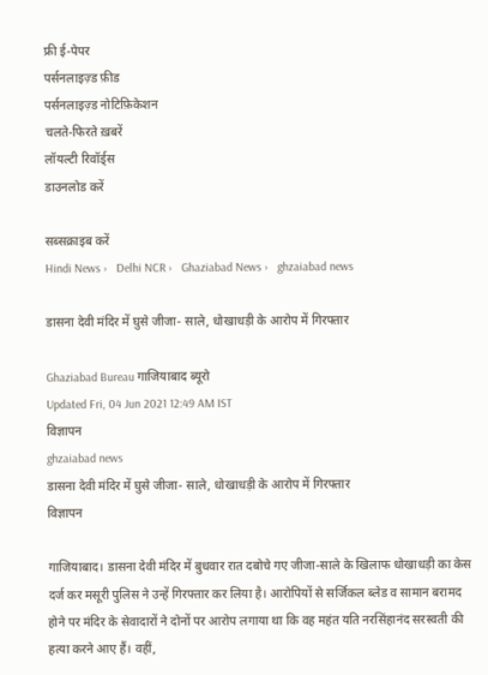फ्री ई-पेपर
पर्सनलाइज़्ड फ़ीड
पर्सनलाइज़्ड नोटिफ़िकेशन
चलते-फिरते ख़बरें
लॉयल्टी रिवॉर्ड्स
डाउनलोड करें

सब्सक्राइब करें
Hindi News ›   Delhi NCR ›   Ghaziabad News ›   ghzaiabad news

डासना देवी मंदिर में घुसे जीजा- साले, धोखाधड़ी के आरोप में गिरफ्तार

Ghaziabad Bureau गाजियाबाद ब्यूरो
Updated Fri, 04 Jun 2021 12:49 AM IST
विज्ञापन
ghzaiabad news
डासना देवी मंदिर में घुसे जीजा- साले, धोखाधड़ी के आरोप में गिरफ्तार
विज्ञापन

गाजियाबाद। डासना देवी मंदिर में बुधवार रात दबोचे गए जीजा-साले के खिलाफ धोखाधड़ी का केस दर्ज कर मसूरी पुलिस ने उन्हें गिरफ्तार कर लिया है। आरोपियों से सर्जिकल ब्लेड व सामान बरामद होने पर मंदिर के सेवादारों ने दोनों पर आरोप लगाया था कि वह महंत यति नरसिंहानंद सरस्वती की हत्या करने आए हैं। वहीं,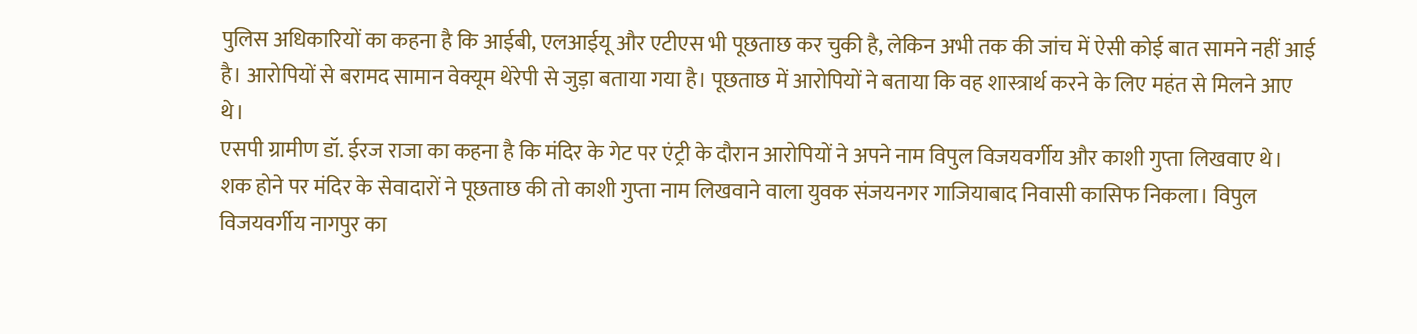पुलिस अधिकारियों का कहना है कि आईबी, एलआईयू और एटीएस भी पूछताछ कर चुकी है, लेकिन अभी तक की जांच में ऐसी कोई बात सामने नहीं आई है। आरोपियों से बरामद सामान वेक्यूम थेरेपी से जुड़ा बताया गया है। पूछताछ में आरोपियों ने बताया कि वह शास्त्रार्थ करने के लिए महंत से मिलने आए थे।
एसपी ग्रामीण डॉ. ईरज राजा का कहना है कि मंदिर के गेट पर एंट्री के दौरान आरोपियों ने अपने नाम विपुल विजयवर्गीय और काशी गुप्ता लिखवाए थे। शक होने पर मंदिर के सेवादारों ने पूछताछ की तो काशी गुप्ता नाम लिखवाने वाला युवक संजयनगर गाजियाबाद निवासी कासिफ निकला। विपुल विजयवर्गीय नागपुर का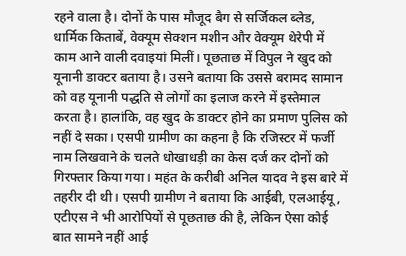रहने वाला है। दोनों के पास मौजूद बैग से सर्जिकल ब्लेड, धार्मिक किताबें, वेक्यूम सेक्शन मशीन और वेक्यूम थेरेपी में काम आने वाली दवाइयां मिलीं। पूछताछ में विपुल ने खुद को यूनानी डाक्टर बताया है। उसने बताया कि उससे बरामद सामान को वह यूनानी पद्धति से लोगों का इलाज करने में इस्तेमाल करता है। हालांकि, वह खुद के डाक्टर होने का प्रमाण पुलिस को नहीं दे सका। एसपी ग्रामीण का कहना है कि रजिस्टर में फर्जी नाम लिखवाने के चलते धोखाधड़ी का केस दर्ज कर दोनों को गिरफ्तार किया गया। महंत के करीबी अनिल यादव ने इस बारे में तहरीर दी थी। एसपी ग्रामीण ने बताया कि आईबी, एलआईयू, एटीएस ने भी आरोपियों से पूछताछ की है, लेकिन ऐसा कोई बात सामने नहीं आई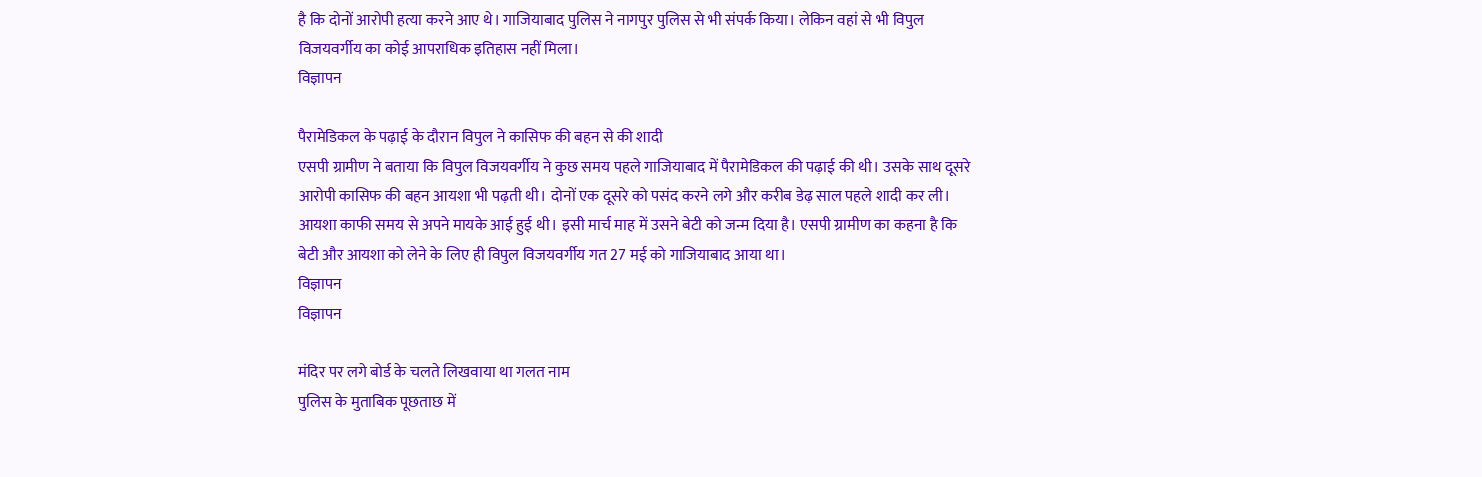है कि दोनों आरोपी हत्या करने आए थे। गाजियाबाद पुलिस ने नागपुर पुलिस से भी संपर्क किया। लेकिन वहां से भी विपुल विजयवर्गीय का कोई आपराधिक इतिहास नहीं मिला।
विज्ञापन

पैरामेडिकल के पढ़ाई के दौरान विपुल ने कासिफ की बहन से की शादी
एसपी ग्रामीण ने बताया कि विपुल विजयवर्गीय ने कुछ समय पहले गाजियाबाद में पैरामेडिकल की पढ़ाई की थी। उसके साथ दूसरे आरोपी कासिफ की बहन आयशा भी पढ़ती थी। दोनों एक दूसरे को पसंद करने लगे और करीब डेढ़ साल पहले शादी कर ली। आयशा काफी समय से अपने मायके आई हुई थी। इसी मार्च माह में उसने बेटी को जन्म दिया है। एसपी ग्रामीण का कहना है कि बेटी और आयशा को लेने के लिए ही विपुल विजयवर्गीय गत 27 मई को गाजियाबाद आया था।
विज्ञापन
विज्ञापन

मंदिर पर लगे बोर्ड के चलते लिखवाया था गलत नाम
पुलिस के मुताबिक पूछताछ में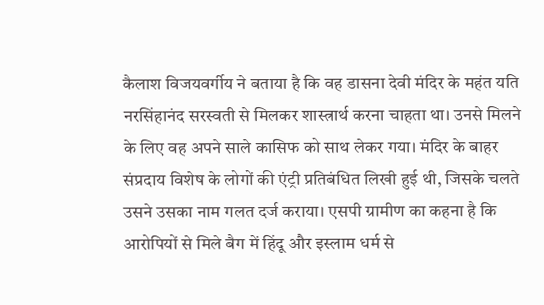कैलाश विजयवर्गीय ने बताया है कि वह डासना देवी मंदिर के महंत यति नरसिंहानंद सरस्वती से मिलकर शास्त्रार्थ करना चाहता था। उनसे मिलने के लिए वह अपने साले कासिफ को साथ लेकर गया। मंदिर के बाहर संप्रदाय विशेष के लोगों की एंट्री प्रतिबंधित लिखी हुई थी, जिसके चलते उसने उसका नाम गलत दर्ज कराया। एसपी ग्रामीण का कहना है कि आरोपियों से मिले बैग में हिंदू और इस्लाम धर्म से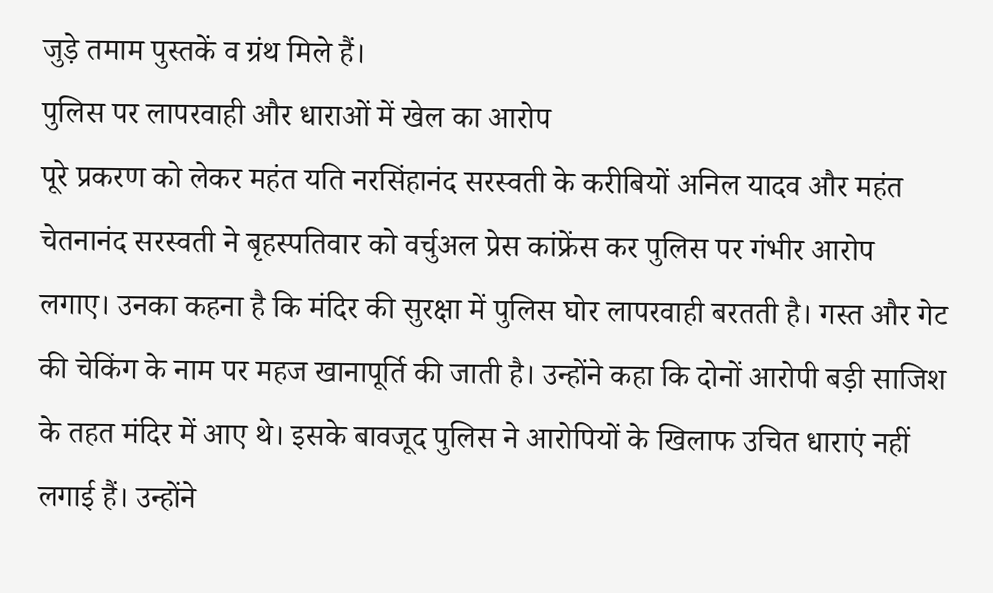जुड़े तमाम पुस्तकें व ग्रंथ मिले हैं।
पुलिस पर लापरवाही और धाराओं में खेल का आरोप
पूरे प्रकरण को लेकर महंत यति नरसिंहानंद सरस्वती के करीबियों अनिल यादव और महंत चेतनानंद सरस्वती ने बृहस्पतिवार को वर्चुअल प्रेस कांफ्रेंस कर पुलिस पर गंभीर आरोप लगाए। उनका कहना है कि मंदिर की सुरक्षा में पुलिस घोर लापरवाही बरतती है। गस्त और गेट की चेकिंग के नाम पर महज खानापूर्ति की जाती है। उन्होंने कहा कि दोनों आरोपी बड़ी साजिश के तहत मंदिर में आए थे। इसके बावजूद पुलिस ने आरोपियों के खिलाफ उचित धाराएं नहीं लगाई हैं। उन्होंने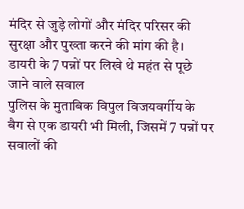मंदिर से जुड़े लोगों और मंदिर परिसर की सुरक्षा और पुख्ता करने की मांग की है।
डायरी के 7 पन्नों पर लिखे थे महंत से पूछे जाने वाले सवाल
पुलिस के मुताबिक विपुल विजयवर्गीय के बैग से एक डायरी भी मिली, जिसमें 7 पन्नों पर सवालों की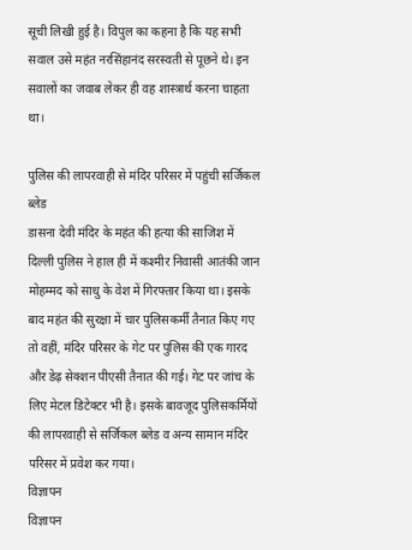सूची लिखी हुई है। विपुल का कहना है कि यह सभी सवाल उसे महंत नरसिंहानंद सरस्वती से पूछने थे। इन सवालों का जवाब लेकर ही वह शास्त्रार्थ करना चाहता था।

पुलिस की लापरवाही से मंदिर परिसर में पहुंची सर्जिकल ब्लेड
डासना देवी मंदिर के महंत की हत्या की साजिश में दिल्ली पुलिस ने हाल ही में कश्मीर निवासी आतंकी जान मोहम्मद को साधु के वेश में गिरफ्तार किया था। इसके बाद महंत की सुरक्षा में चार पुलिसकर्मी तैनात किए गए तो वहीं, मंदिर परिसर के गेट पर पुलिस की एक गारद और डेढ़ सेक्शन पीएसी तैनात की गई। गेट पर जांच के लिए मेटल डिटेक्टर भी है। इसके बावजूद पुलिसकर्मियों की लापरवाही से सर्जिकल ब्लेड व अन्य सामान मंदिर परिसर में प्रवेश कर गया।
विज्ञापन
विज्ञापन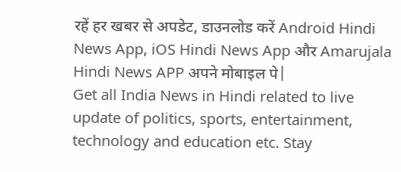रहें हर खबर से अपडेट, डाउनलोड करें Android Hindi News App, iOS Hindi News App और Amarujala Hindi News APP अपने मोबाइल पे|
Get all India News in Hindi related to live update of politics, sports, entertainment, technology and education etc. Stay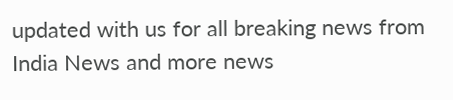updated with us for all breaking news from India News and more news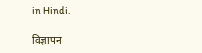in Hindi.

विज्ञापन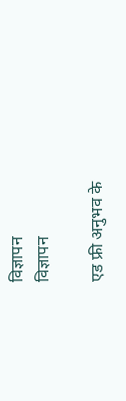विज्ञापन
विज्ञापन

एड फ्री अनुभव के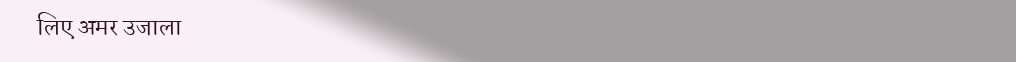लिए अमर उजाला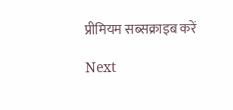प्रीमियम सब्सक्राइब करें

Next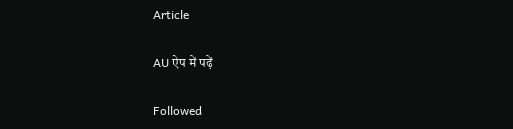Article

AU ऐप में पढ़ें

Followed